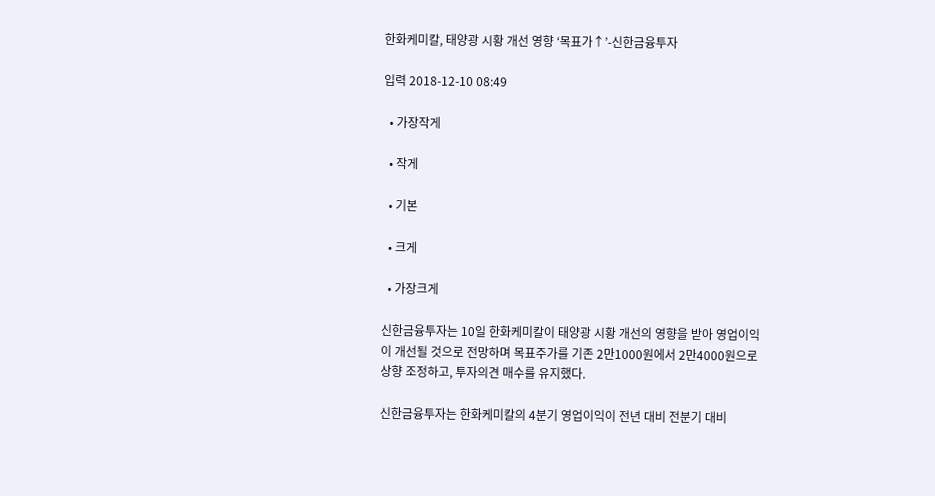한화케미칼, 태양광 시황 개선 영향 ‘목표가↑’-신한금융투자

입력 2018-12-10 08:49

  • 가장작게

  • 작게

  • 기본

  • 크게

  • 가장크게

신한금융투자는 10일 한화케미칼이 태양광 시황 개선의 영향을 받아 영업이익이 개선될 것으로 전망하며 목표주가를 기존 2만1000원에서 2만4000원으로 상향 조정하고, 투자의견 매수를 유지했다.

신한금융투자는 한화케미칼의 4분기 영업이익이 전년 대비 전분기 대비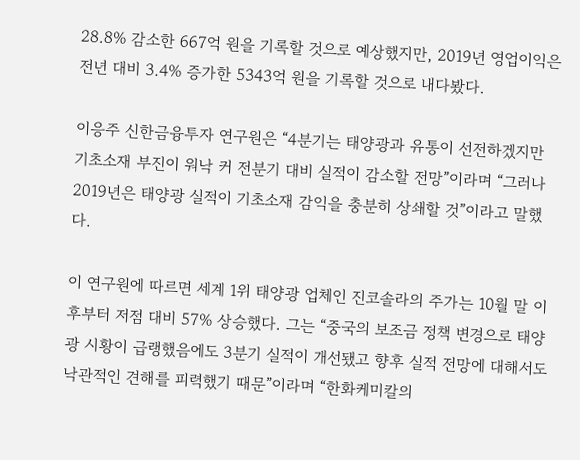28.8% 감소한 667억 원을 기록할 것으로 예상했지만, 2019년 영업이익은 전년 대비 3.4% 증가한 5343억 원을 기록할 것으로 내다봤다.

이응주 신한금융투자 연구원은 “4분기는 태양광과 유통이 선전하겠지만 기초소재 부진이 워낙 커 전분기 대비 실적이 감소할 전망”이라며 “그러나 2019년은 태양광 실적이 기초소재 감익을 충분히 상쇄할 것”이라고 말했다.

이 연구원에 따르면 세계 1위 태양광 업체인 진코솔라의 주가는 10월 말 이후부터 저점 대비 57% 상승했다. 그는 “중국의 보조금 정책 변경으로 태양광 시황이 급랭했음에도 3분기 실적이 개선됐고 향후 실적 전망에 대해서도 낙관적인 견해를 피력했기 때문”이라며 “한화케미칼의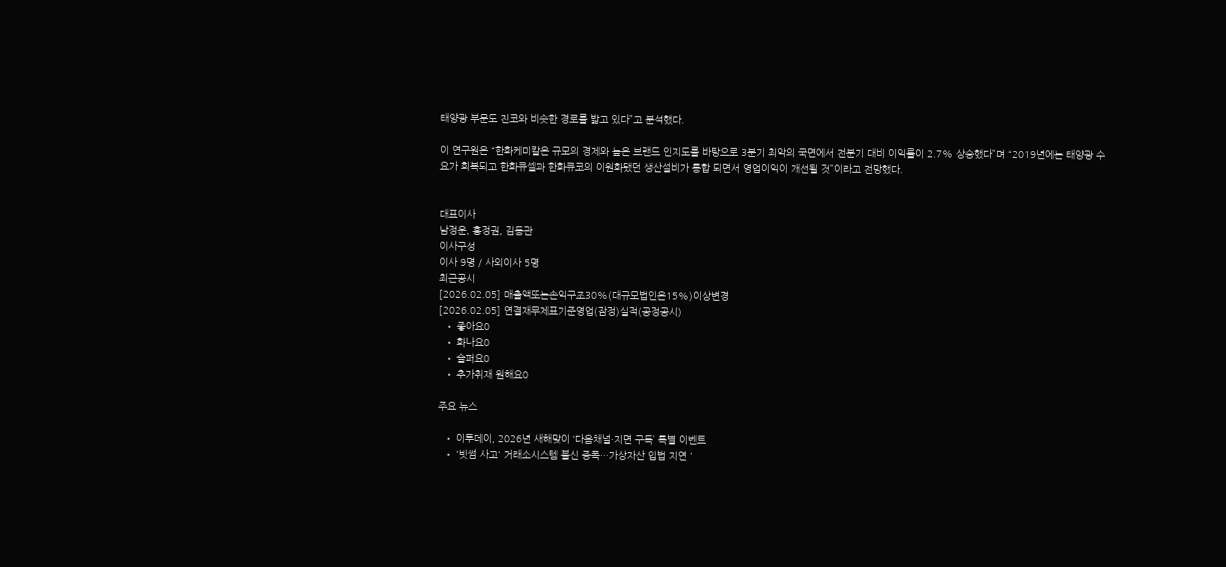태양광 부문도 진코와 비슷한 경로를 밟고 있다”고 분석했다.

이 연구원은 “한화케미칼은 규모의 경제와 높은 브랜드 인지도를 바탕으로 3분기 최악의 국면에서 전분기 대비 이익률이 2.7% 상승했다”며 “2019년에는 태양광 수요가 회복되고 한화큐셀과 한화큐코의 이원화됐던 생산설비가 통합 되면서 영업이익이 개선될 것”이라고 전망했다.


대표이사
남정운, 홍정권, 김동관
이사구성
이사 9명 / 사외이사 5명
최근공시
[2026.02.05] 매출액또는손익구조30%(대규모법인은15%)이상변경
[2026.02.05] 연결재무제표기준영업(잠정)실적(공정공시)
  • 좋아요0
  • 화나요0
  • 슬퍼요0
  • 추가취재 원해요0

주요 뉴스

  • 이투데이, 2026년 새해맞이 ‘다음채널·지면 구독’ 특별 이벤트
  • '빗썸 사고' 거래소시스템 불신 증폭…가상자산 입법 지연 '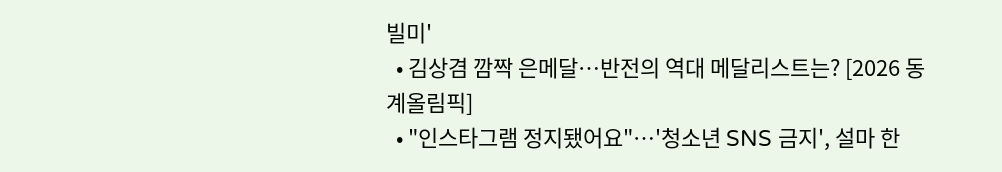빌미'
  • 김상겸 깜짝 은메달…반전의 역대 메달리스트는? [2026 동계올림픽]
  • "인스타그램 정지됐어요"⋯'청소년 SNS 금지', 설마 한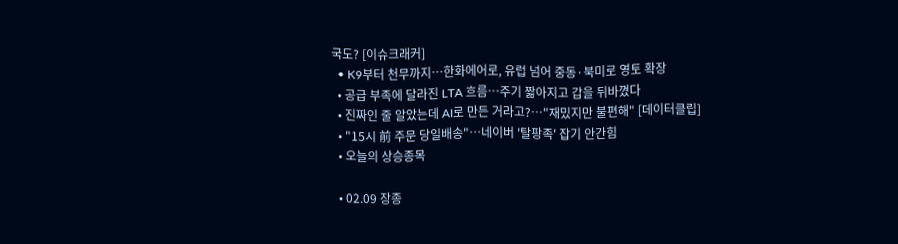국도? [이슈크래커]
  • K9부터 천무까지…한화에어로, 유럽 넘어 중동·북미로 영토 확장
  • 공급 부족에 달라진 LTA 흐름⋯주기 짧아지고 갑을 뒤바꼈다
  • 진짜인 줄 알았는데 AI로 만든 거라고?…"재밌지만 불편해" [데이터클립]
  • "15시 前 주문 당일배송"…네이버 '탈팡족' 잡기 안간힘
  • 오늘의 상승종목

  • 02.09 장종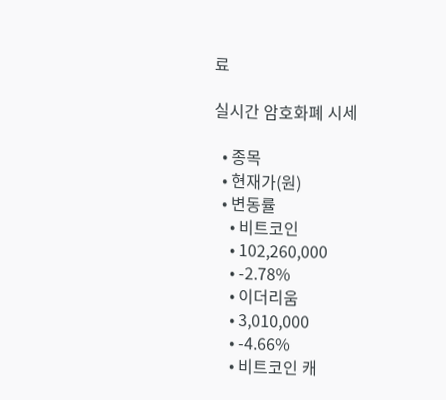료

실시간 암호화폐 시세

  • 종목
  • 현재가(원)
  • 변동률
    • 비트코인
    • 102,260,000
    • -2.78%
    • 이더리움
    • 3,010,000
    • -4.66%
    • 비트코인 캐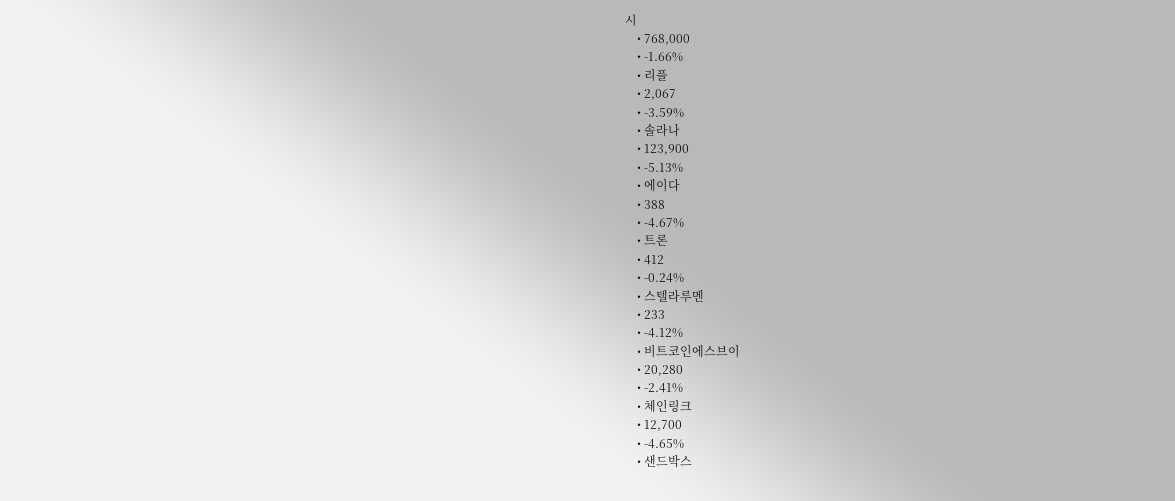시
    • 768,000
    • -1.66%
    • 리플
    • 2,067
    • -3.59%
    • 솔라나
    • 123,900
    • -5.13%
    • 에이다
    • 388
    • -4.67%
    • 트론
    • 412
    • -0.24%
    • 스텔라루멘
    • 233
    • -4.12%
    • 비트코인에스브이
    • 20,280
    • -2.41%
    • 체인링크
    • 12,700
    • -4.65%
    • 샌드박스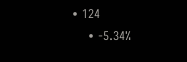• 124
    • -5.34%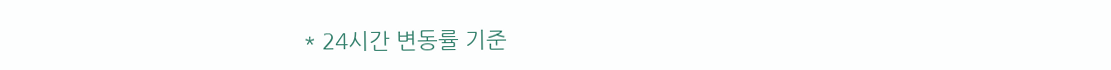* 24시간 변동률 기준